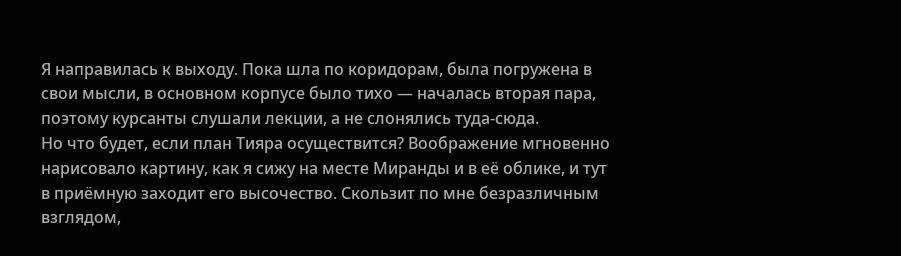Я направилась к выходу. Пока шла по коридорам, была погружена в свои мысли, в основном корпусе было тихо — началась вторая пара, поэтому курсанты слушали лекции, а не слонялись туда-сюда.
Но что будет, если план Тияра осуществится? Воображение мгновенно нарисовало картину, как я сижу на месте Миранды и в её облике, и тут в приёмную заходит его высочество. Скользит по мне безразличным взглядом,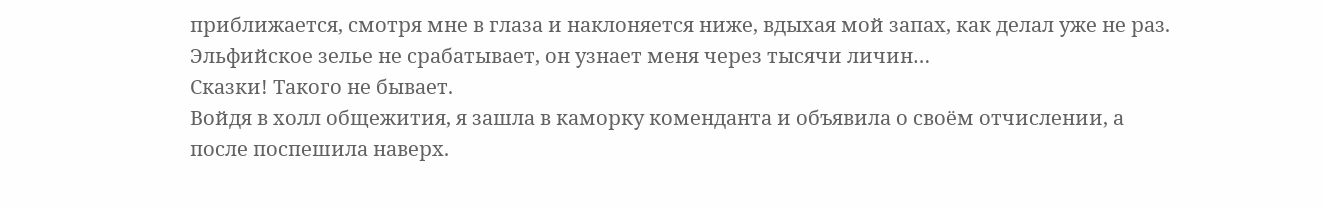приближается, смотря мне в глаза и наклоняется ниже, вдыхая мой запах, как делал уже не раз. Эльфийское зелье не срабатывает, он узнает меня через тысячи личин…
Сказки! Такого не бывает.
Войдя в холл общежития, я зашла в каморку коменданта и объявила о своём отчислении, а после поспешила наверх.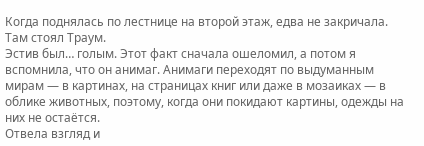Когда поднялась по лестнице на второй этаж, едва не закричала. Там стоял Траум.
Эстив был… голым. Этот факт сначала ошеломил, а потом я вспомнила, что он анимаг. Анимаги переходят по выдуманным мирам — в картинах, на страницах книг или даже в мозаиках — в облике животных, поэтому, когда они покидают картины, одежды на них не остаётся.
Отвела взгляд и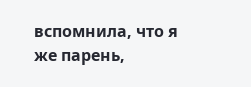вспомнила, что я же парень,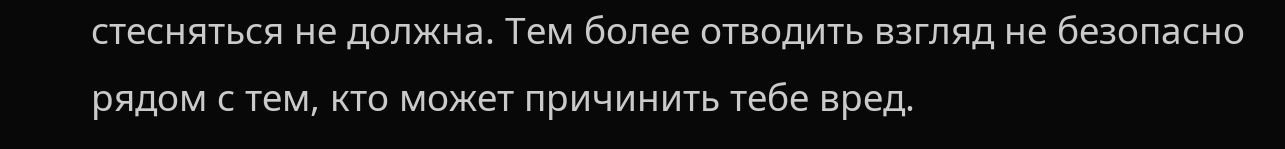стесняться не должна. Тем более отводить взгляд не безопасно рядом с тем, кто может причинить тебе вред.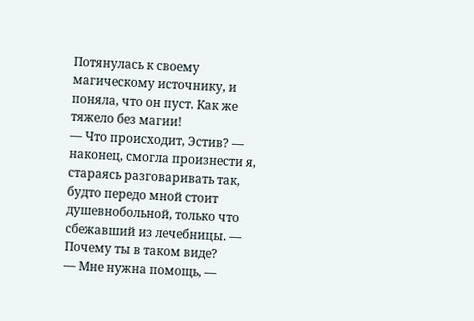Потянулась к своему магическому источнику, и поняла, что он пуст. Как же тяжело без магии!
— Что происходит, Эстив? — наконец, смогла произнести я, стараясь разговаривать так, будто передо мной стоит душевнобольной, только что сбежавший из лечебницы. — Почему ты в таком виде?
— Мне нужна помощь, —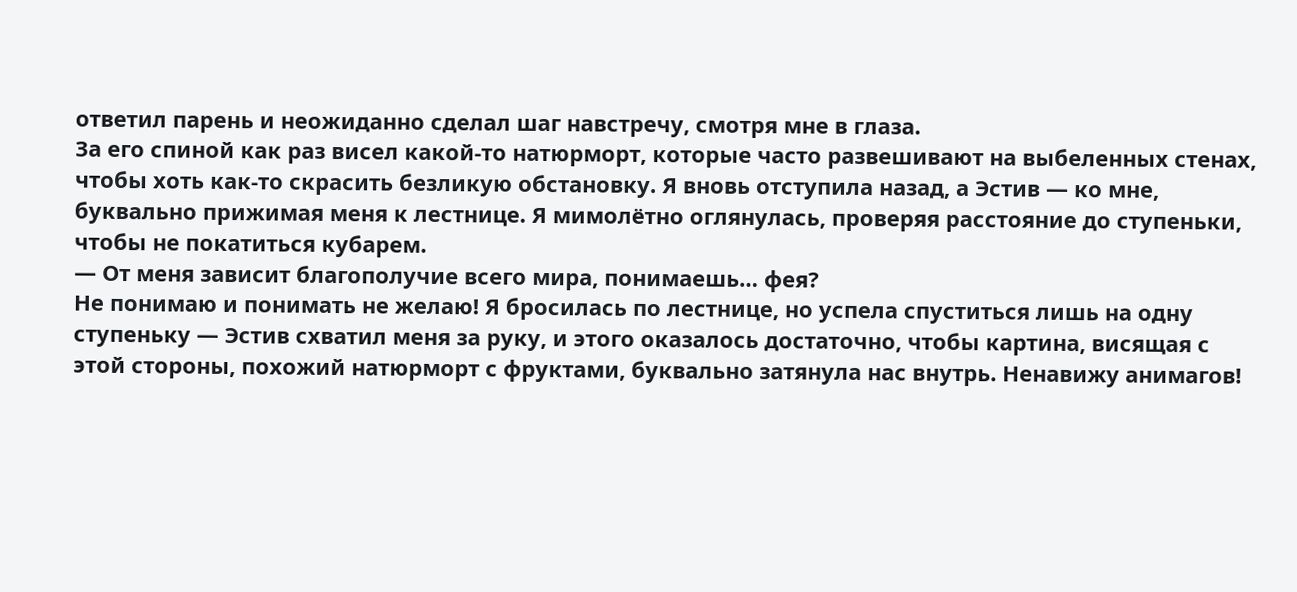ответил парень и неожиданно сделал шаг навстречу, смотря мне в глаза.
За его спиной как раз висел какой-то натюрморт, которые часто развешивают на выбеленных стенах, чтобы хоть как-то скрасить безликую обстановку. Я вновь отступила назад, а Эстив — ко мне, буквально прижимая меня к лестнице. Я мимолётно оглянулась, проверяя расстояние до ступеньки, чтобы не покатиться кубарем.
— От меня зависит благополучие всего мира, понимаешь… фея?
Не понимаю и понимать не желаю! Я бросилась по лестнице, но успела спуститься лишь на одну ступеньку — Эстив схватил меня за руку, и этого оказалось достаточно, чтобы картина, висящая с этой стороны, похожий натюрморт с фруктами, буквально затянула нас внутрь. Ненавижу анимагов!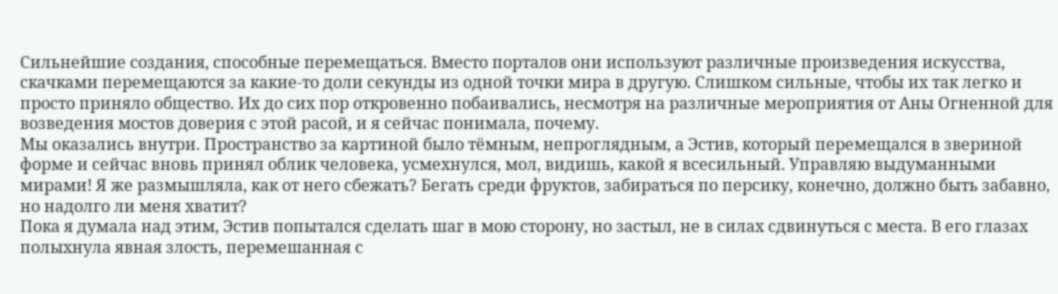Сильнейшие создания, способные перемещаться. Вместо порталов они используют различные произведения искусства, скачками перемещаются за какие-то доли секунды из одной точки мира в другую. Слишком сильные, чтобы их так легко и просто приняло общество. Их до сих пор откровенно побаивались, несмотря на различные мероприятия от Аны Огненной для возведения мостов доверия с этой расой, и я сейчас понимала, почему.
Мы оказались внутри. Пространство за картиной было тёмным, непроглядным, а Эстив, который перемещался в звериной форме и сейчас вновь принял облик человека, усмехнулся, мол, видишь, какой я всесильный. Управляю выдуманными мирами! Я же размышляла, как от него сбежать? Бегать среди фруктов, забираться по персику, конечно, должно быть забавно, но надолго ли меня хватит?
Пока я думала над этим, Эстив попытался сделать шаг в мою сторону, но застыл, не в силах сдвинуться с места. В его глазах полыхнула явная злость, перемешанная с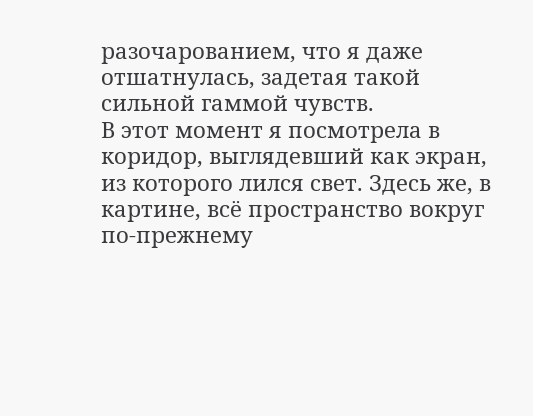разочарованием, что я даже отшатнулась, задетая такой сильной гаммой чувств.
В этот момент я посмотрела в коридор, выглядевший как экран, из которого лился свет. Здесь же, в картине, всё пространство вокруг по-прежнему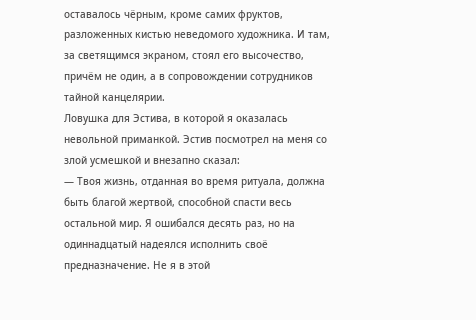оставалось чёрным, кроме самих фруктов, разложенных кистью неведомого художника. И там, за светящимся экраном, стоял его высочество, причём не один, а в сопровождении сотрудников тайной канцелярии.
Ловушка для Эстива, в которой я оказалась невольной приманкой. Эстив посмотрел на меня со злой усмешкой и внезапно сказал:
— Твоя жизнь, отданная во время ритуала, должна быть благой жертвой, способной спасти весь остальной мир. Я ошибался десять раз, но на одиннадцатый надеялся исполнить своё предназначение. Не я в этой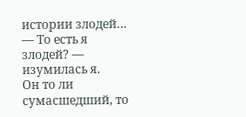истории злодей…
— То есть я злодей? — изумилась я.
Он то ли сумасшедший, то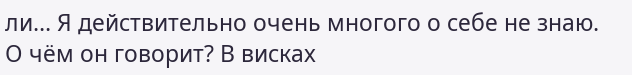ли… Я действительно очень многого о себе не знаю.
О чём он говорит? В висках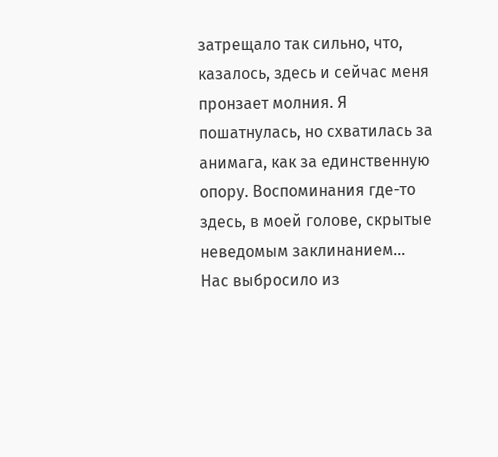затрещало так сильно, что, казалось, здесь и сейчас меня пронзает молния. Я пошатнулась, но схватилась за анимага, как за единственную опору. Воспоминания где-то здесь, в моей голове, скрытые неведомым заклинанием…
Нас выбросило из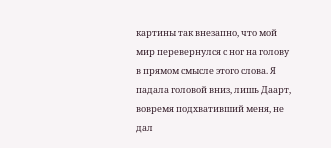картины так внезапно, что мой мир перевернулся с ног на голову в прямом смысле этого слова. Я падала головой вниз, лишь Даарт, вовремя подхвативший меня, не дал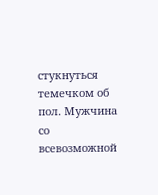стукнуться темечком об пол. Мужчина со всевозможной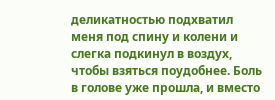деликатностью подхватил меня под спину и колени и слегка подкинул в воздух, чтобы взяться поудобнее. Боль в голове уже прошла, и вместо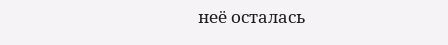неё осталась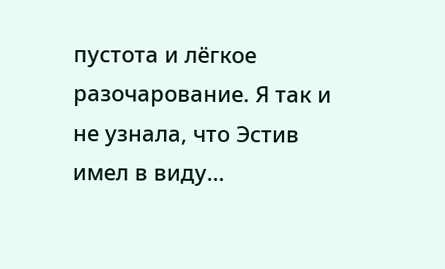пустота и лёгкое разочарование. Я так и не узнала, что Эстив имел в виду…